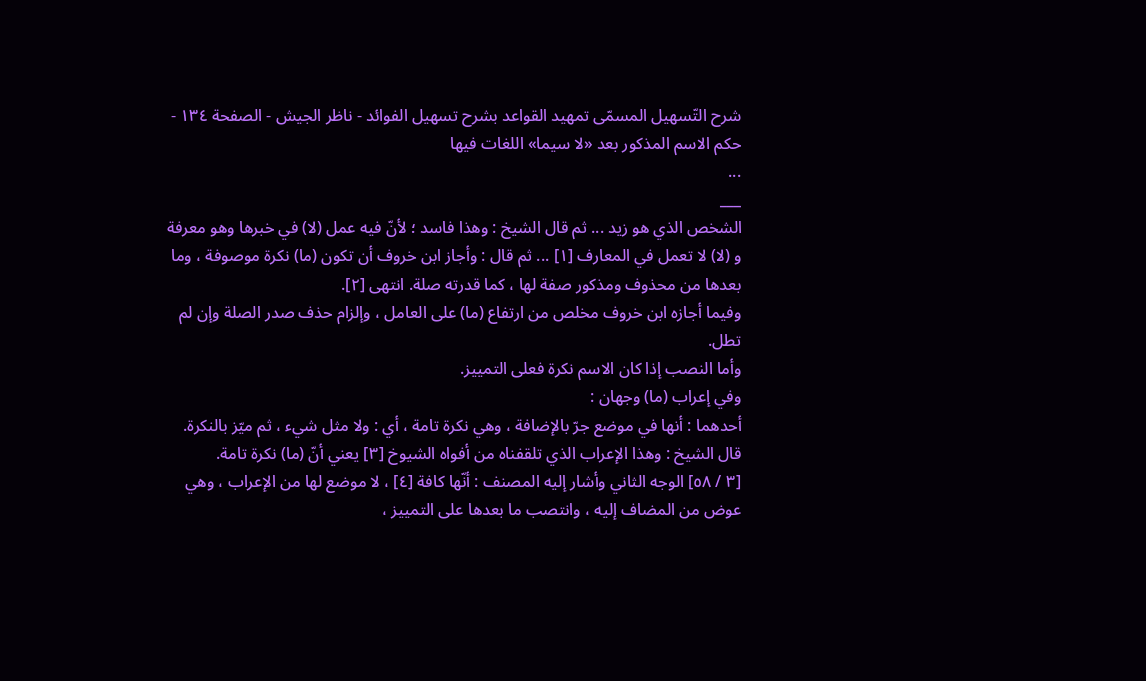شرح التّسهيل المسمّى تمهيد القواعد بشرح تسهيل الفوائد - ناظر الجيش - الصفحة ١٣٤ - حكم الاسم المذكور بعد «لا سيما» اللغات فيها
...
___
الشخص الذي هو زيد ... ثم قال الشيخ : وهذا فاسد ؛ لأنّ فيه عمل (لا) في خبرها وهو معرفة و (لا) لا تعمل في المعارف [١] ... ثم قال : وأجاز ابن خروف أن تكون (ما) نكرة موصوفة ، وما بعدها من محذوف ومذكور صفة لها ، كما قدرته صلة. انتهى [٢].
وفيما أجازه ابن خروف مخلص من ارتفاع (ما) على العامل ، وإلزام حذف صدر الصلة وإن لم تطل.
وأما النصب إذا كان الاسم نكرة فعلى التمييز.
وفي إعراب (ما) وجهان :
أحدهما : أنها في موضع جرّ بالإضافة ، وهي نكرة تامة ، أي : ولا مثل شيء ، ثم ميّز بالنكرة.
قال الشيخ : وهذا الإعراب الذي تلقفناه من أفواه الشيوخ [٣] يعني أنّ (ما) نكرة تامة.
[٣ / ٥٨] الوجه الثاني وأشار إليه المصنف : أنّها كافة [٤] ، لا موضع لها من الإعراب ، وهي عوض من المضاف إليه ، وانتصب ما بعدها على التمييز ،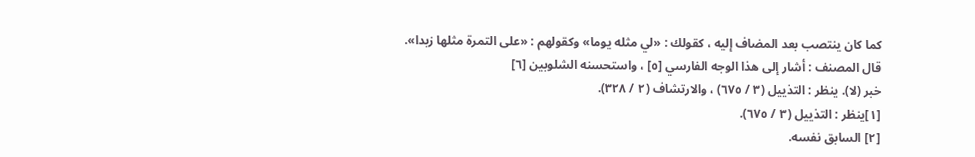كما كان ينتصب بعد المضاف إليه ، كقولك : «لي مثله يوما» وكقولهم : «على التمرة مثلها زبدا».
قال المصنف : أشار إلى هذا الوجه الفارسي [٥] ، واستحسنه الشلوبين [٦]
خبر (لا). ينظر : التذييل (٣ / ٦٧٥) ، والارتشاف (٢ / ٣٢٨).
[١]ينظر : التذييل (٣ / ٦٧٥).
[٢] السابق نفسه.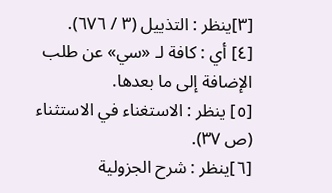[٣]ينظر : التذييل (٣ / ٦٧٦).
[٤] أي : كافة لـ «سي» عن طلب الإضافة إلى ما بعدها.
[٥] ينظر : الاستغناء في الاستثناء (ص ٣٧).
[٦]ينظر : شرح الجزولية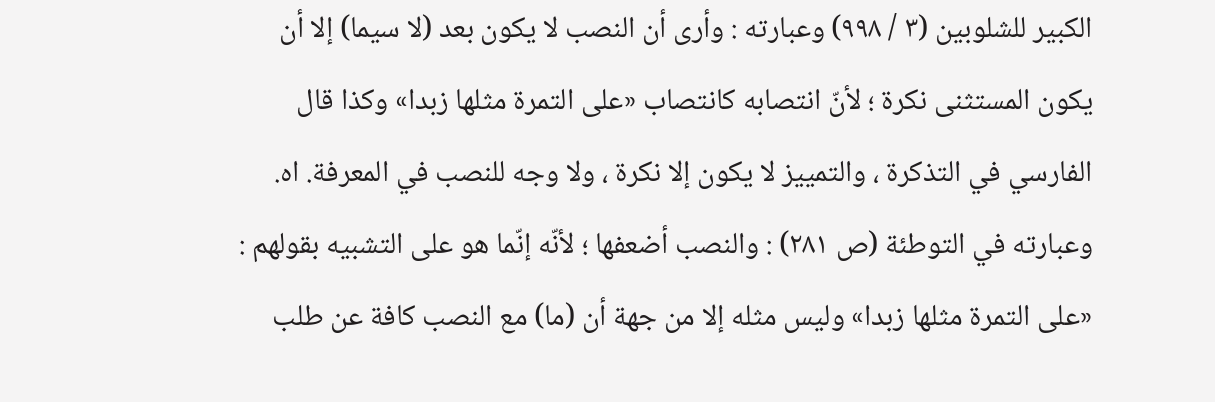الكبير للشلوبين (٣ / ٩٩٨) وعبارته : وأرى أن النصب لا يكون بعد (لا سيما) إلا أن يكون المستثنى نكرة ؛ لأنّ انتصابه كانتصاب «على التمرة مثلها زبدا» وكذا قال الفارسي في التذكرة ، والتمييز لا يكون إلا نكرة ، ولا وجه للنصب في المعرفة. اه.
وعبارته في التوطئة (ص ٢٨١) : والنصب أضعفها ؛ لأنّه إنّما هو على التشبيه بقولهم : «على التمرة مثلها زبدا» وليس مثله إلا من جهة أن (ما) مع النصب كافة عن طلب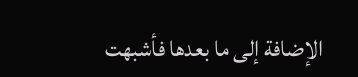الإضافة إلى ما بعدها فأشبهت